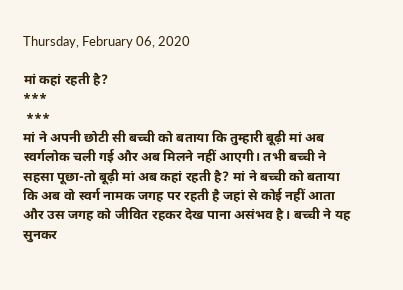Thursday, February 06, 2020

मां कहां रहती है?
***
 ***
मां ने अपनी छोटी सी बच्ची को बताया कि तुम्हारी बूढ़ी मां अब स्वर्गलोक चली गई और अब मिलने नहीं आएगी। तभी बच्ची ने सहसा पूछा-तो बूढ़ी मां अब कहां रहती है? मां ने बच्ची को बताया कि अब वो स्वर्ग नामक जगह पर रहती है जहां से कोई नहीं आता और उस जगह को जीवित रहकर देख पाना असंभव है। बच्ची ने यह सुनकर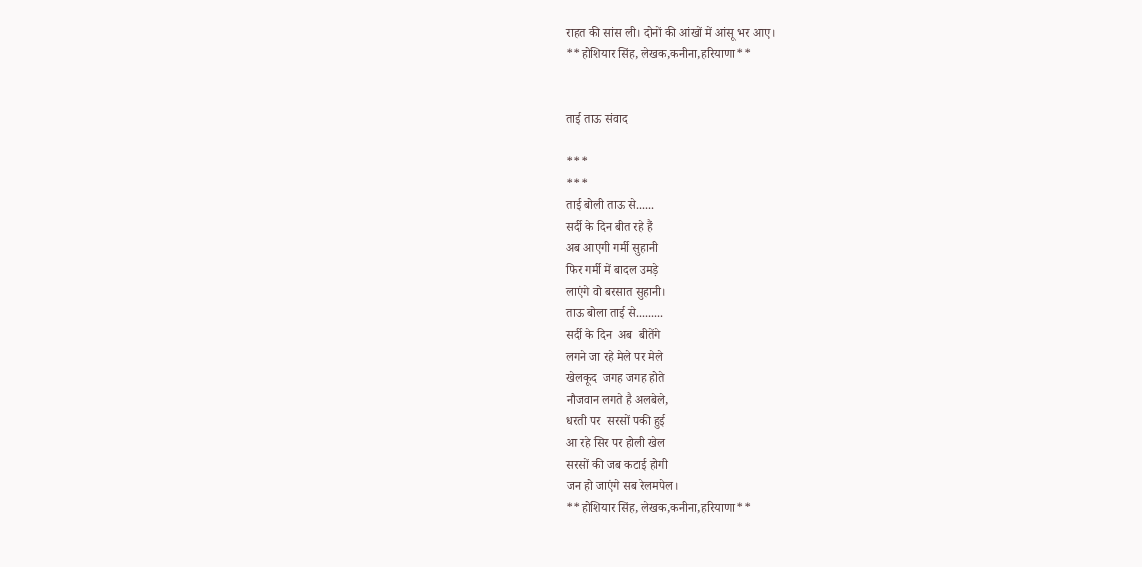राहत की सांस ली। दोनों की आंखों में आंसू भर आए।
**होशियार सिंह, लेखक,कनीना,हरियाणा**


ताई ताऊ संवाद

***
***
ताई बोली ताऊ से......
सर्दी के दिन बीत रहे हैं
अब आएगी गर्मी सुहानी
फिर गर्मी में बादल उमड़े
लाएंगे वो बरसात सुहानी।
ताऊ बोला ताई से.........
सर्दी के दिन  अब  बीतेंगे
लगने जा रहे मेले पर मेले
खेलकूद  जगह जगह होते
नौजवान लगते है अलबेले,
धरती पर  सरसों पकी हुई
आ रहे सिर पर होली खेल
सरसों की जब कटाई होगी
जन हो जाएंगे सब रेलमपेल।
**होशियार सिंह, लेखक,कनीना,हरियाणा**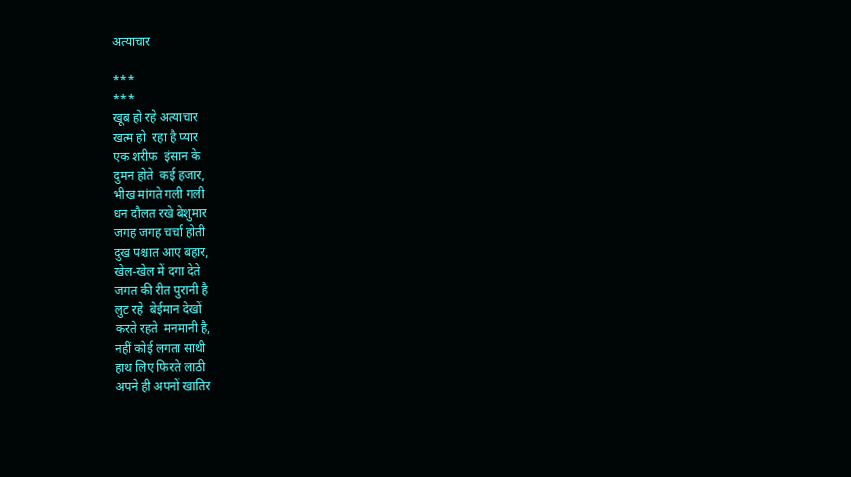अत्याचार

***
***
खूब हो रहे अत्याचार
खत्म हो  रहा है प्यार
एक शरीफ  इंसान के
दुमन होते  कई हजार,
भीख मांगते गली गली
धन दौलत रखे बेशुमार
जगह जगह चर्चा होती
दुख पश्चात आए बहार,
खेल-खेल में दगा देते
जगत की रीत पुरानी है
लुट रहे  बेईमान देखों
करते रहते  मनमानी है,
नहीं कोई लगता साथी
हाथ लिए फिरते लाठी
अपने ही अपनों खातिर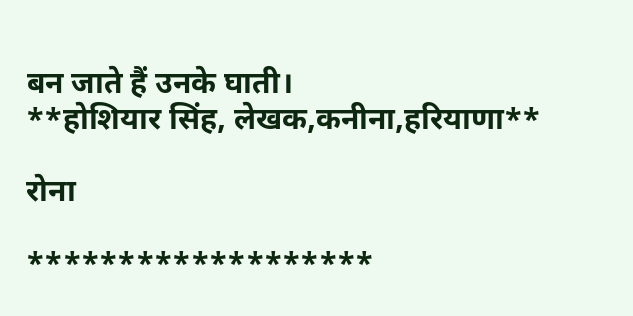बन जाते हैं उनके घाती।
**होशियार सिंह, लेखक,कनीना,हरियाणा**

रोना

*******************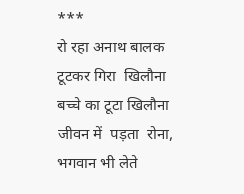***
रो रहा अनाथ बालक
टूटकर गिरा  खिलौना
बच्चे का टूटा खिलौना
जीवन में  पड़ता  रोना,
भगवान भी लेते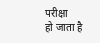परीक्षा
हो जाता है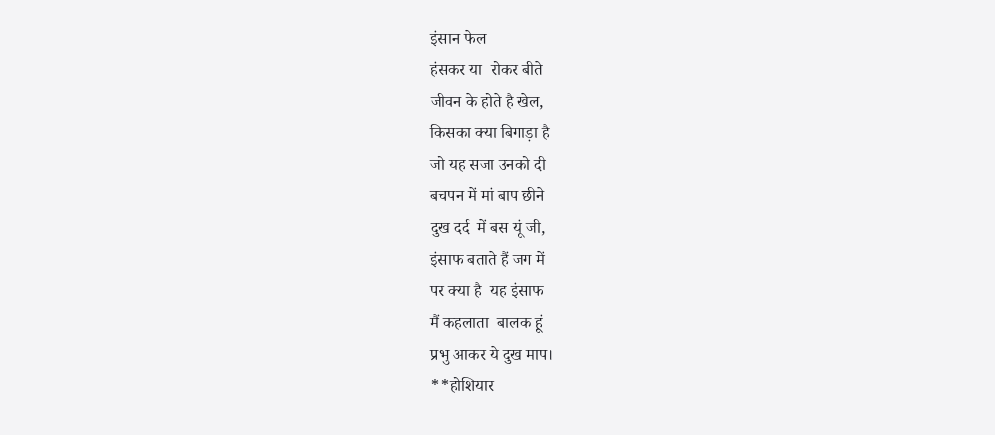इंसान फेल
हंसकर या  रोकर बीते
जीवन के होते है खेल,
किसका क्या बिगाड़ा है
जो यह सजा उनको दी
बचपन में मां बाप छीने
दुख दर्द  में बस यूं जी,
इंसाफ बताते हैं जग में
पर क्या है  यह इंसाफ
मैं कहलाता  बालक हूं
प्रभु आकर ये दुख माप।
**होशियार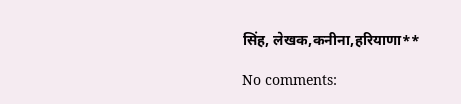सिंह, लेखक,कनीना,हरियाणा**

No comments: